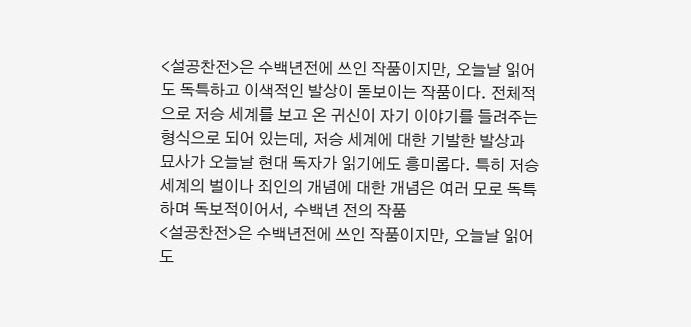<설공찬전>은 수백년전에 쓰인 작품이지만, 오늘날 읽어도 독특하고 이색적인 발상이 돋보이는 작품이다. 전체적으로 저승 세계를 보고 온 귀신이 자기 이야기를 들려주는 형식으로 되어 있는데, 저승 세계에 대한 기발한 발상과 묘사가 오늘날 현대 독자가 읽기에도 흥미롭다. 특히 저승 세계의 벌이나 죄인의 개념에 대한 개념은 여러 모로 독특하며 독보적이어서, 수백년 전의 작품
<설공찬전>은 수백년전에 쓰인 작품이지만, 오늘날 읽어도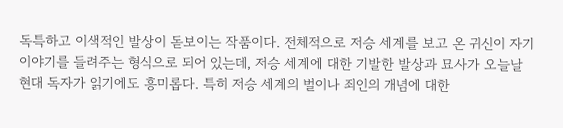독특하고 이색적인 발상이 돋보이는 작품이다. 전체적으로 저승 세계를 보고 온 귀신이 자기 이야기를 들려주는 형식으로 되어 있는데, 저승 세계에 대한 기발한 발상과 묘사가 오늘날 현대 독자가 읽기에도 흥미롭다. 특히 저승 세계의 벌이나 죄인의 개념에 대한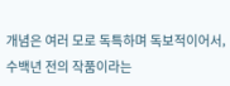개념은 여러 모로 독특하며 독보적이어서, 수백년 전의 작품이라는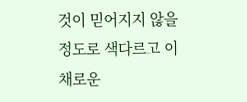것이 믿어지지 않을 정도로 색다르고 이채로운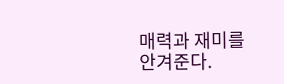매력과 재미를 안겨준다.